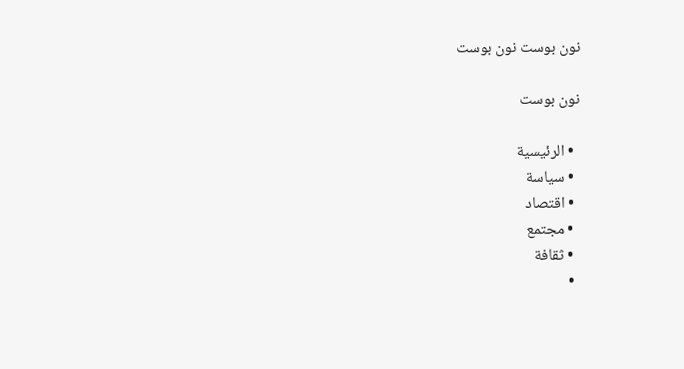نون بوست نون بوست

نون بوست

  • الرئيسية
  • سياسة
  • اقتصاد
  • مجتمع
  • ثقافة
  •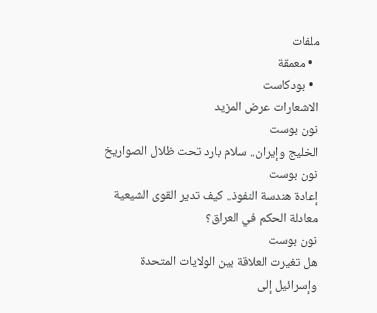ملفات
  • معمقة
  • بودكاست
الاشعارات عرض المزيد
نون بوست
الخليج وإيران.. سلام بارد تحت ظلال الصواريخ
نون بوست
إعادة هندسة النفوذ.. كيف تدير القوى الشيعية معادلة الحكم في العراق؟
نون بوست
هل تغيرت العلاقة بين الولايات المتحدة وإسرائيل إلى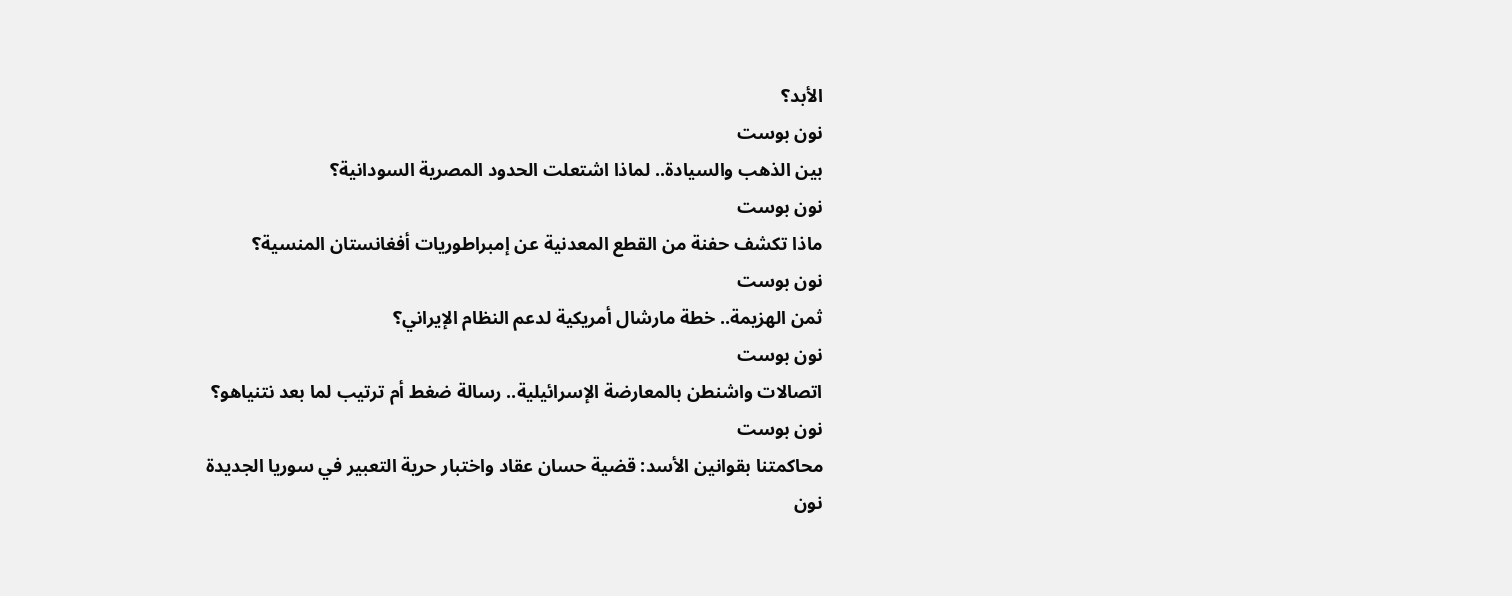الأبد؟
نون بوست
بين الذهب والسيادة.. لماذا اشتعلت الحدود المصرية السودانية؟
نون بوست
ماذا تكشف حفنة من القطع المعدنية عن إمبراطوريات أفغانستان المنسية؟
نون بوست
ثمن الهزيمة.. خطة مارشال أمريكية لدعم النظام الإيراني؟
نون بوست
اتصالات واشنطن بالمعارضة الإسرائيلية.. رسالة ضغط أم ترتيب لما بعد نتنياهو؟
نون بوست
محاكمتنا بقوانين الأسد: قضية حسان عقاد واختبار حرية التعبير في سوريا الجديدة
نون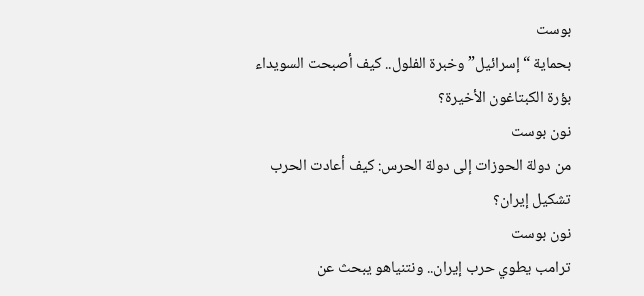بوست
بحماية “إسرائيل” وخبرة الفلول.. كيف أصبحت السويداء بؤرة الكبتاغون الأخيرة؟
نون بوست
من دولة الحوزات إلى دولة الحرس: كيف أعادت الحرب تشكيل إيران؟
نون بوست
ترامب يطوي حرب إيران.. ونتنياهو يبحث عن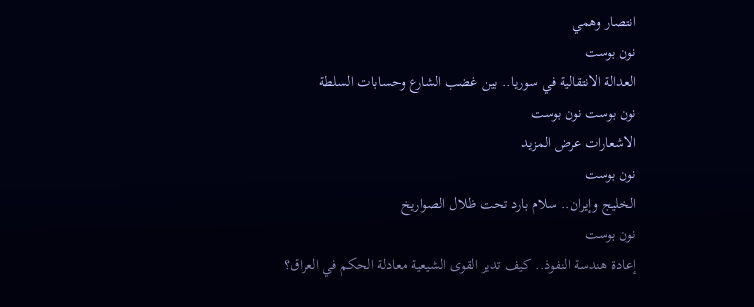انتصار وهمي
نون بوست
العدالة الانتقالية في سوريا.. بين غضب الشارع وحسابات السلطة
نون بوست نون بوست
الاشعارات عرض المزيد
نون بوست
الخليج وإيران.. سلام بارد تحت ظلال الصواريخ
نون بوست
إعادة هندسة النفوذ.. كيف تدير القوى الشيعية معادلة الحكم في العراق؟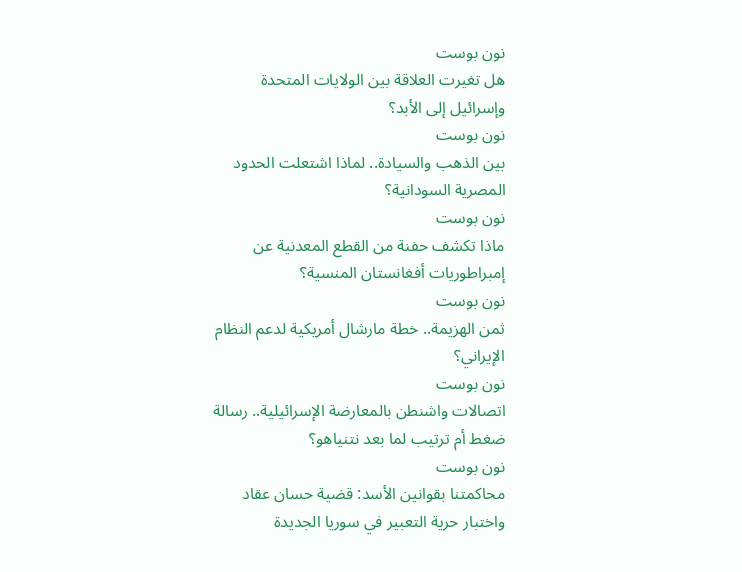نون بوست
هل تغيرت العلاقة بين الولايات المتحدة وإسرائيل إلى الأبد؟
نون بوست
بين الذهب والسيادة.. لماذا اشتعلت الحدود المصرية السودانية؟
نون بوست
ماذا تكشف حفنة من القطع المعدنية عن إمبراطوريات أفغانستان المنسية؟
نون بوست
ثمن الهزيمة.. خطة مارشال أمريكية لدعم النظام الإيراني؟
نون بوست
اتصالات واشنطن بالمعارضة الإسرائيلية.. رسالة ضغط أم ترتيب لما بعد نتنياهو؟
نون بوست
محاكمتنا بقوانين الأسد: قضية حسان عقاد واختبار حرية التعبير في سوريا الجديدة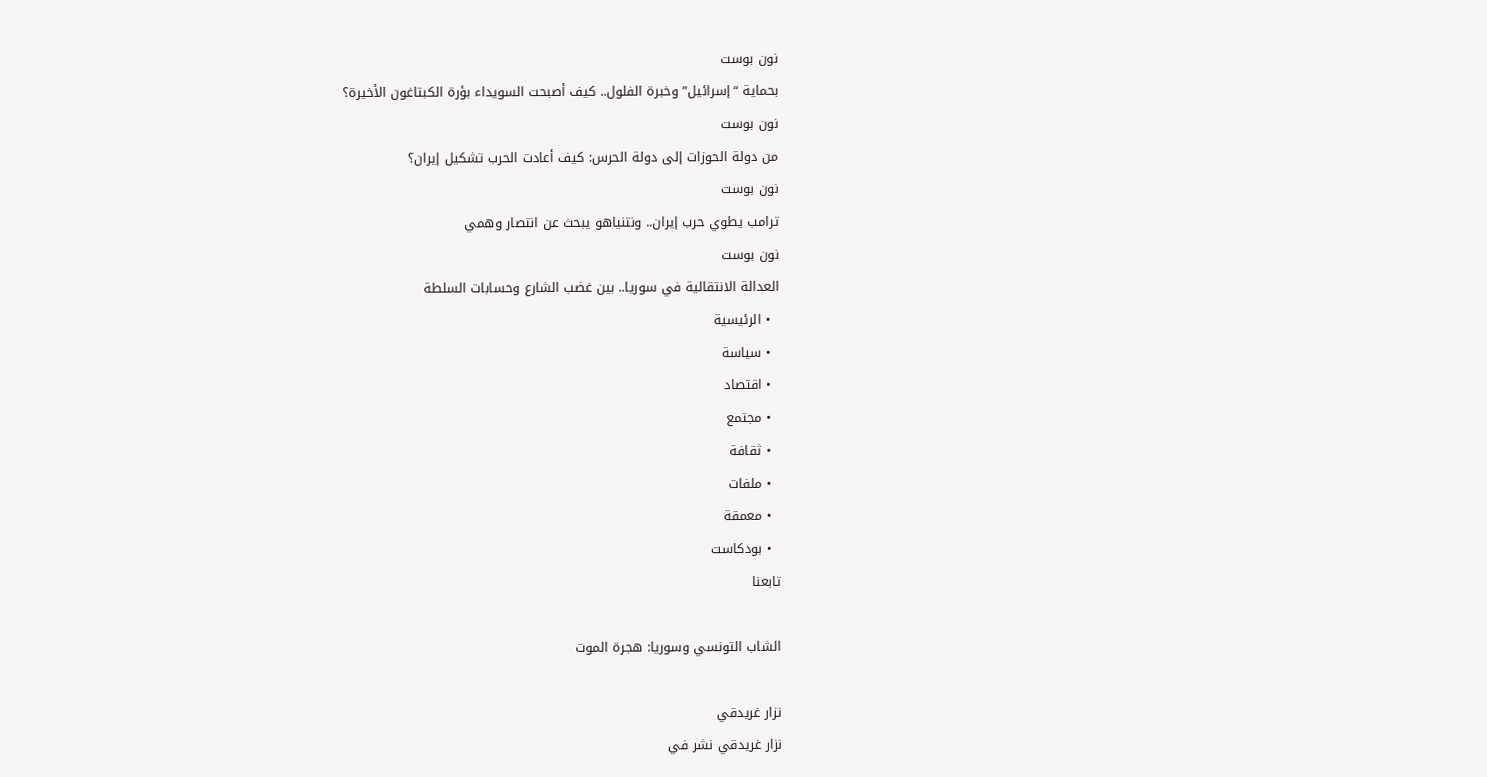نون بوست
بحماية “إسرائيل” وخبرة الفلول.. كيف أصبحت السويداء بؤرة الكبتاغون الأخيرة؟
نون بوست
من دولة الحوزات إلى دولة الحرس: كيف أعادت الحرب تشكيل إيران؟
نون بوست
ترامب يطوي حرب إيران.. ونتنياهو يبحث عن انتصار وهمي
نون بوست
العدالة الانتقالية في سوريا.. بين غضب الشارع وحسابات السلطة
  • الرئيسية
  • سياسة
  • اقتصاد
  • مجتمع
  • ثقافة
  • ملفات
  • معمقة
  • بودكاست
تابعنا

الشاب التونسي وسوريا: هجرة الموت

نزار غريدقي
نزار غريدقي نشر في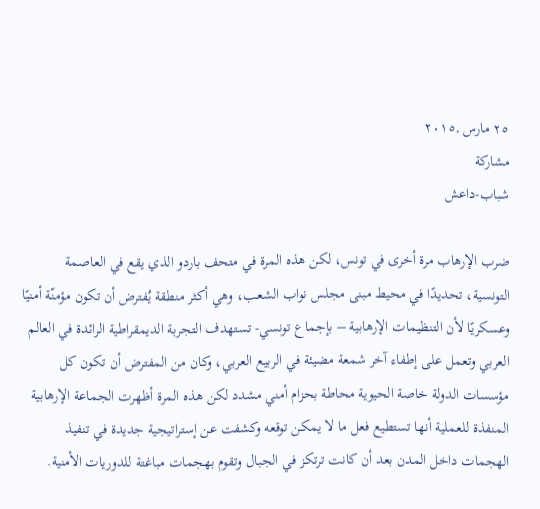٢٥ مارس ,٢٠١٥
مشاركة
شباب-داعش

ضرب الإرهاب مرة أخرى في تونس، لكن هذه المرة في متحف باردو الذي يقع في العاصمة التونسية، تحديدًا في محيط مبنى مجلس نواب الشعب، وهي أكثر منطقة يُفترض أن تكون مؤمنّة أمنيًا وعسكريًا لأن التنظيمات الإرهابية – بإجماع تونسي- تستهدف التجربة الديمقراطية الرائدة في العالم العربي وتعمل على إطفاء آخر شمعة مضيئة في الربيع العربي، وكان من المفترض أن تكون كل مؤسسات الدولة خاصة الحيوية محاطة بحزام أمني مشدد لكن هذه المرة أظهرت الجماعة الإرهابية المنفذة للعملية أنها تستطيع فعل ما لا يمكن توقعه وكشفت عن إستراتيجية جديدة في تنفيذ الهجمات داخل المدن بعد أن كانت ترتكز في الجبال وتقوم بهجمات مباغتة للدوريات الأمنية.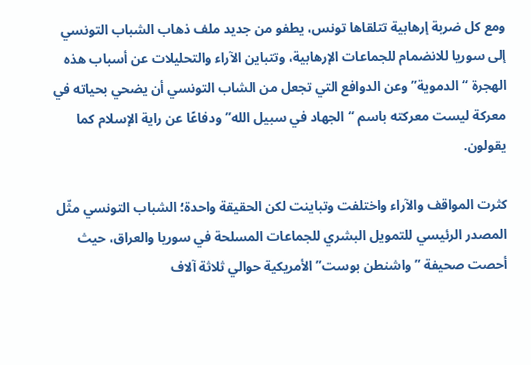ومع كل ضربة إرهابية تتلقاها تونس، يطفو من جديد ملف ذهاب الشباب التونسي إلى سوريا للانضمام للجماعات الإرهابية، وتتباين الآراء والتحليلات عن أسباب هذه الهجرة “الدموية” وعن الدوافع التي تجعل من الشاب التونسي أن يضحي بحياته في معركة ليست معركته باسم “الجهاد في سبيل الله” ودفاعًا عن راية الإسلام كما يقولون.

كثرت المواقف والآراء واختلفت وتباينت لكن الحقيقة واحدة؛ الشباب التونسي مثّل المصدر الرئيسي للتمويل البشري للجماعات المسلحة في سوريا والعراق، حيث أحصت صحيفة ” واشنطن بوست” الأمريكية حوالي ثلاثة آلاف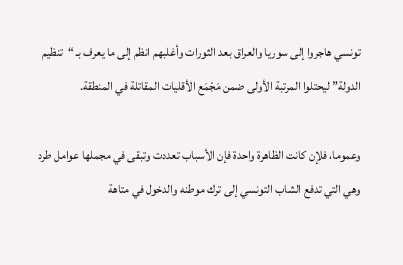تونسي هاجروا إلى سوريا والعراق بعد الثورات وأغلبهم انظم إلى ما يعرف بـ “تنظيم الدولة” ليحتلوا المرتبة الأولى ضمن مَجْمَع الأقليات المقاتلة في المنطقة.

وعموما، فلإن كانت الظاهرة واحدة فإن الأسباب تعددت وتبقى في مجملها عوامل طرد وهي التي تدفع الشاب التونسي إلى ترك موطنه والدخول في متاهة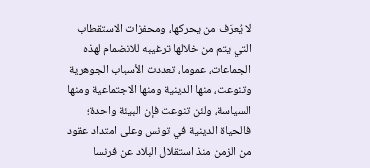لا يُعرَف من يحركها، ومحفزات الاستقطاب التي يتم من خلالها ترغيبه للانضمام لهذه الجماعات، عموما، تعددت الأسباب الجوهرية وتنوعت، منها الدينية ومنها الاجتماعية ومنها السياسة، ولئن تنوعت فإن البيئة واحدة؛ فالحياة الدينية في تونس وعلى امتداد عقود من الزمن منذ استقلال البلاد عن فرنسا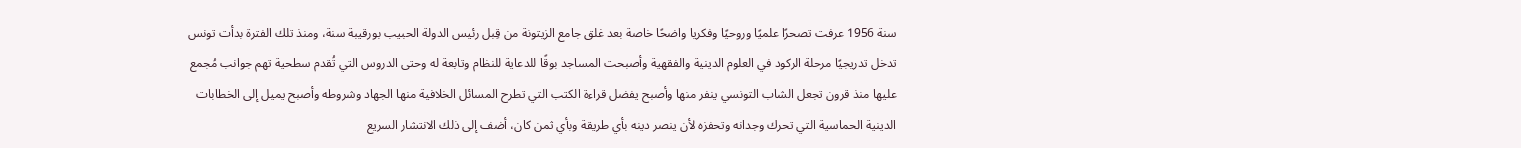سنة 1956 عرفت تصحرًا علميًا وروحيًا وفكريا واضحًا خاصة بعد غلق جامع الزيتونة من قِبل رئيس الدولة الحبيب بورقيبة سنة، ومنذ تلك الفترة بدأت تونس تدخل تدريجيًا مرحلة الركود في العلوم الدينية والفقهية وأصبحت المساجد بوقًا للدعاية للنظام وتابعة له وحتى الدروس التي تُقدم سطحية تهم جوانب مُجمع عليها منذ قرون تجعل الشاب التونسي ينفر منها وأصبح يفضل قراءة الكتب التي تطرح المسائل الخلافية منها الجهاد وشروطه وأصبح يميل إلى الخطابات الدينية الحماسية التي تحرك وجدانه وتحفزه لأن ينصر دينه بأي طريقة وبأي ثمن كان، أضف إلى ذلك الانتشار السريع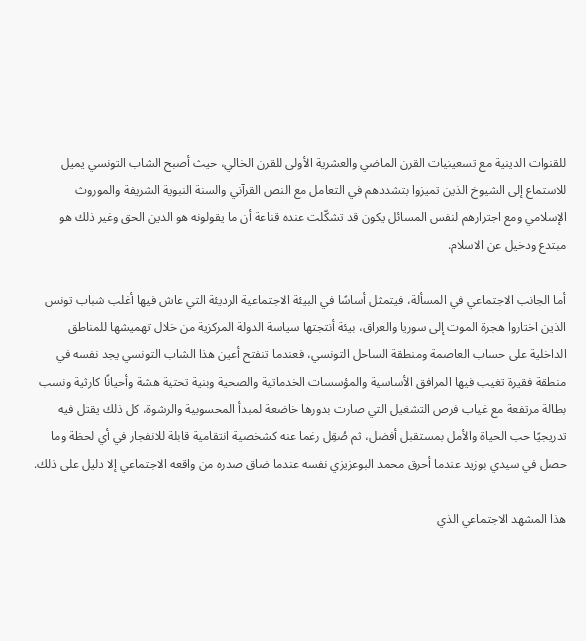للقنوات الدينية مع تسعينيات القرن الماضي والعشرية الأولى للقرن الخالي، حيث أصبح الشاب التونسي يميل للاستماع إلى الشيوخ الذين تميزوا بتشددهم في التعامل مع النص القرآني والسنة النبوية الشريفة والموروث الإسلامي ومع اجترارهم لنفس المسائل يكون قد تشكّلت عنده قناعة أن ما يقولونه هو الدين الحق وغير ذلك هو مبتدع ودخيل عن الاسلام.

أما الجانب الاجتماعي في المسألة، فيتمثل أساسًا في البيئة الاجتماعية الرديئة التي عاش فيها أغلب شباب تونس الذين اختاروا هجرة الموت إلى سوريا والعراق، بيئة أنتجتها سياسة الدولة المركزية من خلال تهميشها للمناطق الداخلية على حساب العاصمة ومنطقة الساحل التونسي، فعندما تنفتح أعين هذا الشاب التونسي يجد نفسه في منطقة فقيرة تغيب فيها المرافق الأساسية والمؤسسات الخدماتية والصحية وبنية تحتية هشة وأحيانًا كارثية ونسب بطالة مرتفعة مع غياب فرص التشغيل التي صارت بدورها خاضعة لمبدأ المحسوبية والرشوة، كل ذلك يقتل فيه تدريجيًا حب الحياة والأمل بمستقبل أفضل، ثم صُقِل رغما عنه كشخصية انتقامية قابلة للانفجار في أي لحظة وما حصل في سيدي بوزيد عندما أحرق محمد البوعزيزي نفسه عندما ضاق صدره من واقعه الاجتماعي إلا دليل على ذلك.

هذا المشهد الاجتماعي الذي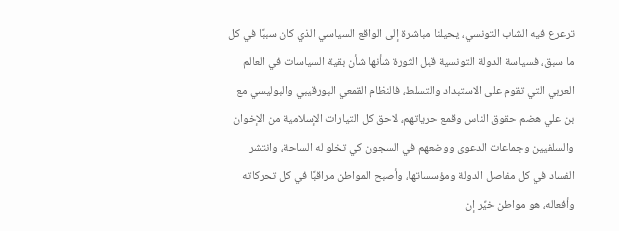ترعرع فيه الشاب التونسي، يحيلنا مباشرة إلى الواقع السياسي الذي كان سببًا في كل ما سبق، فسياسة الدولة التونسية قبل الثورة شأنها شأن بقية السياسات في العالم العربي التي تقوم على الاستبداد والتسلط، فالنظام القمعي البورقيبي والبوليسي مع بن علي هضم حقوق الناس وقمع حرياتهم، لاحق كل التيارات الإسلامية من الإخوان والسلفيين وجماعات الدعوى ووضعهم في السجون كي تخلو له الساحة، وانتشر الفساد في كل مفاصل الدولة ومؤسساتها، وأصبح المواطن مراقبًا في كل تحركاته وأفعاله، هو مواطن خيِّر إن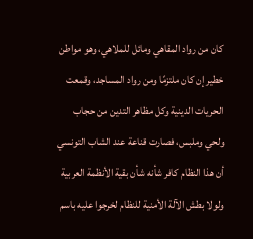كان من رواد المقاهي ومائل للملاهي، وهو مواطن خطير إن كان ملتزمًا ومن رواد المساجد، وقمعت الحريات الدينية وكل مظاهر التدين من حجاب ولحي وملبس، فصارت قناعة عند الشاب التونسي أن هذا النظام كافر شأنه شأن بقية الأنظمة العربية ولولا بطش الآلة الأمنية للنظام لخرجوا عليه باسم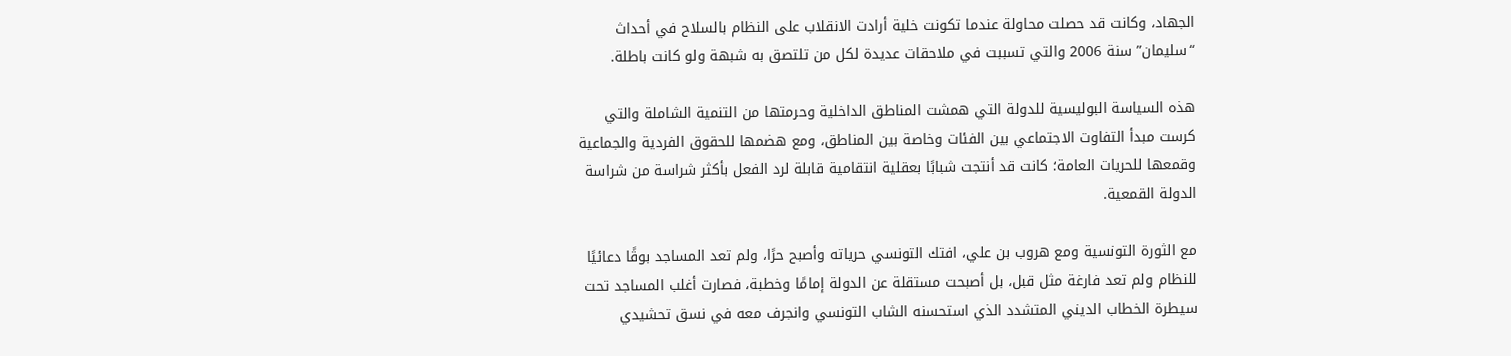الجهاد، وكانت قد حصلت محاولة عندما تكونت خلية أرادت الانقلاب على النظام بالسلاح في أحداث “سليمان” سنة 2006 والتي تسببت في ملاحقات عديدة لكل من تلتصق به شبهة ولو كانت باطلة.

هذه السياسة البوليسية للدولة التي همشت المناطق الداخلية وحرمتها من التنمية الشاملة والتي كرست مبدأ التفاوت الاجتماعي بين الفئات وخاصة بين المناطق، ومع هضمها للحقوق الفردية والجماعية وقمعها للحريات العامة؛ كانت قد أنتجت شبابًا بعقلية انتقامية قابلة لرد الفعل بأكثر شراسة من شراسة الدولة القمعية.

مع الثورة التونسية ومع هروب بن علي، افتك التونسي حرياته وأصبح حرًا، ولم تعد المساجد بوقًا دعائيًا للنظام ولم تعد فارغة مثل قبل، بل أصبحت مستقلة عن الدولة إمامًا وخطبة، فصارت أغلب المساجد تحت سيطرة الخطاب الديني المتشدد الذي استحسنه الشاب التونسي وانجرف معه في نسق تحشيدي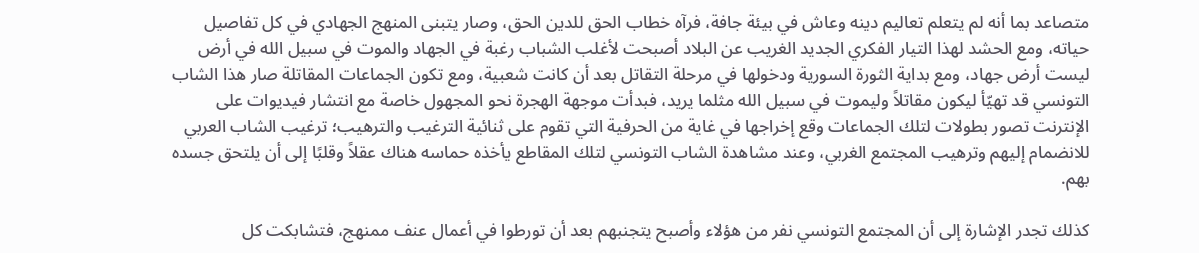متصاعد بما أنه لم يتعلم تعاليم دينه وعاش في بيئة جافة، فرآه خطاب الحق للدين الحق، وصار يتبنى المنهج الجهادي في كل تفاصيل حياته، ومع الحشد لهذا التيار الفكري الجديد الغريب عن البلاد أصبحت لأغلب الشباب رغبة في الجهاد والموت في سبيل الله في أرض ليست أرض جهاد، ومع بداية الثورة السورية ودخولها في مرحلة التقاتل بعد أن كانت شعبية، ومع تكون الجماعات المقاتلة صار هذا الشاب التونسي قد تهيّأ ليكون مقاتلاً وليموت في سبيل الله مثلما يريد، فبدأت موجهة الهجرة نحو المجهول خاصة مع انتشار فيديوات على الإنترنت تصور بطولات لتلك الجماعات وقع إخراجها في غاية من الحرفية التي تقوم على ثنائية الترغيب والترهيب؛ ترغيب الشاب العربي للانضمام إليهم وترهيب المجتمع الغربي، وعند مشاهدة الشاب التونسي لتلك المقاطع يأخذه حماسه هناك عقلاً وقلبًا إلى أن يلتحق جسده بهم.

كذلك تجدر الإشارة إلى أن المجتمع التونسي نفر من هؤلاء وأصبح يتجنبهم بعد أن تورطوا في أعمال عنف ممنهج، فتشابكت كل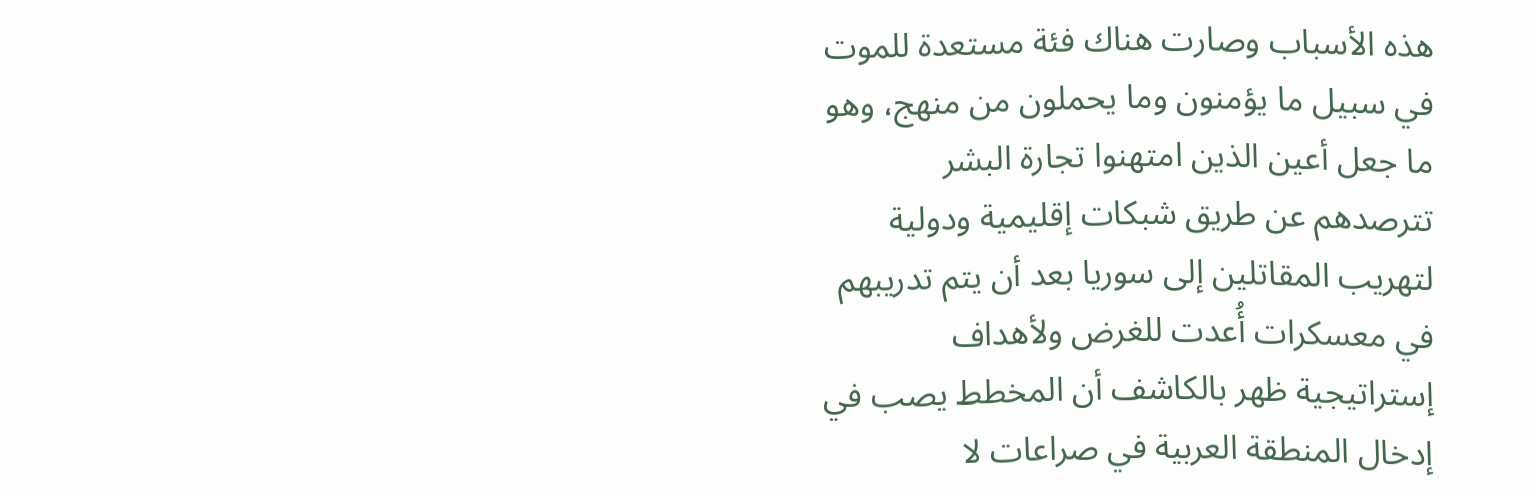هذه الأسباب وصارت هناك فئة مستعدة للموت في سبيل ما يؤمنون وما يحملون من منهج، وهو ما جعل أعين الذين امتهنوا تجارة البشر تترصدهم عن طريق شبكات إقليمية ودولية لتهريب المقاتلين إلى سوريا بعد أن يتم تدريبهم في معسكرات أُعدت للغرض ولأهداف إستراتيجية ظهر بالكاشف أن المخطط يصب في إدخال المنطقة العربية في صراعات لا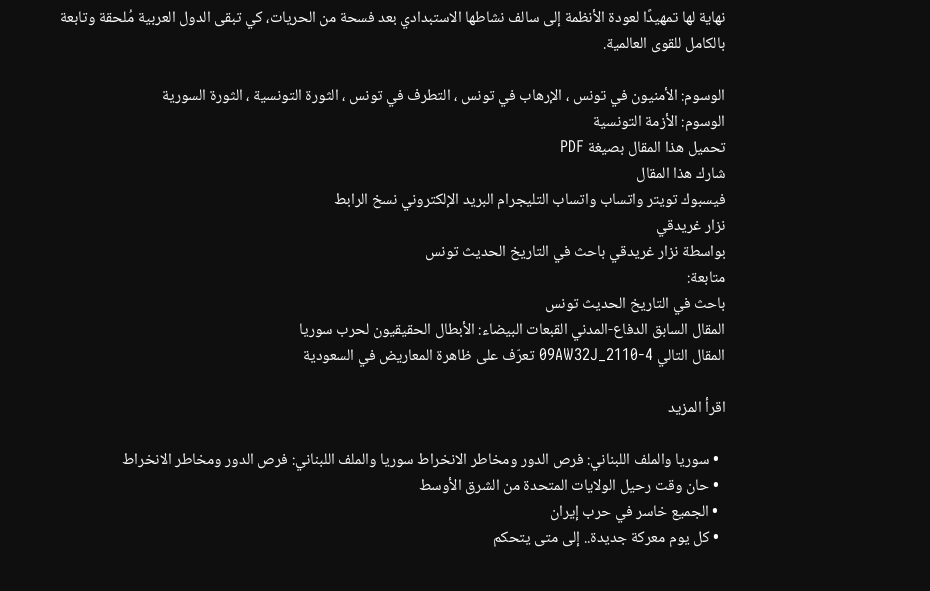نهاية لها تمهيدًا لعودة الأنظمة إلى سالف نشاطها الاستبدادي بعد فسحة من الحريات، كي تبقى الدول العربية مُلحقة وتابعة بالكامل للقوى العالمية.

الوسوم: الأمنيون في تونس ، الإرهاب في تونس ، التطرف في تونس ، الثورة التونسية ، الثورة السورية
الوسوم: الأزمة التونسية
تحميل هذا المقال بصيغة PDF
شارك هذا المقال
فيسبوك تويتر واتساب واتساب التليجرام البريد الإلكتروني نسخ الرابط
نزار غريدقي
بواسطة نزار غريدقي باحث في التاريخ الحديث تونس
متابعة:
باحث في التاريخ الحديث تونس
المقال السابق الدفاع-المدني القبعات البيضاء: الأبطال الحقيقيون لحرب سوريا
المقال التالي 09AW32J_2110-4 تعرّف على ظاهرة المعاريض في السعودية

اقرأ المزيد

  • سوريا والملف اللبناني: فرص الدور ومخاطر الانخراط سوريا والملف اللبناني: فرص الدور ومخاطر الانخراط
  • حان وقت رحيل الولايات المتحدة من الشرق الأوسط
  • الجميع خاسر في حرب إيران
  • كل يوم معركة جديدة.. إلى متى يتحكم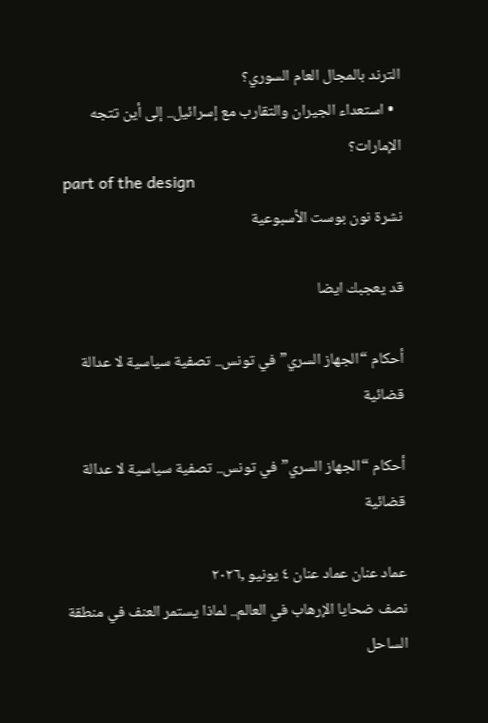الترند بالمجال العام السوري؟
  • استعداء الجيران والتقارب مع إسرائيل.. إلى أين تتجه الإمارات؟
part of the design
نشرة نون بوست الأسبوعية

قد يعجبك ايضا

أحكام “الجهاز السري” في تونس.. تصفية سياسية لا عدالة قضائية

أحكام “الجهاز السري” في تونس.. تصفية سياسية لا عدالة قضائية

عماد عنان عماد عنان ٤ يونيو ,٢٠٢٦
نصف ضحايا الإرهاب في العالم.. لماذا يستمر العنف في منطقة الساحل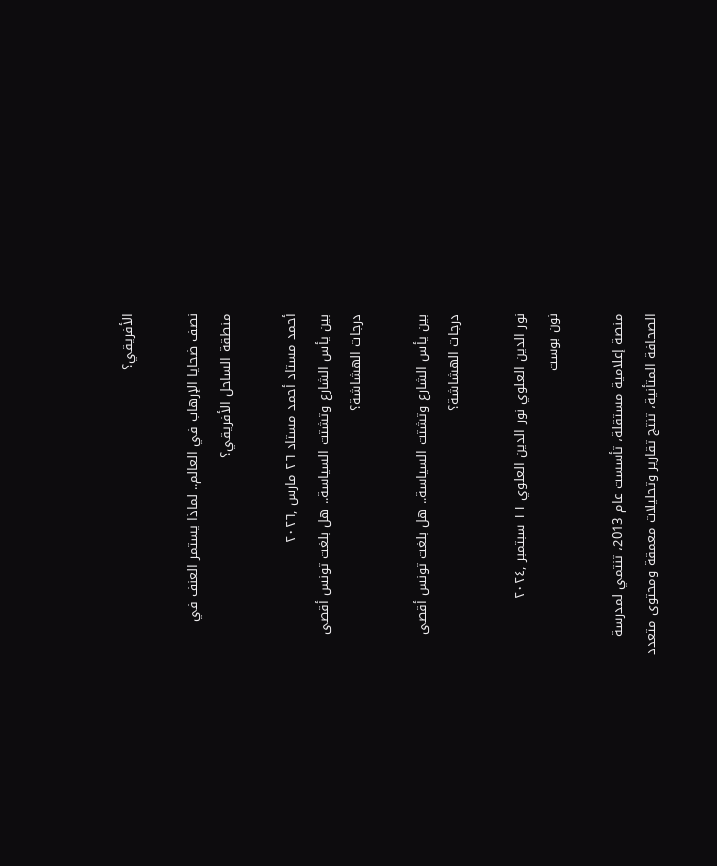الأفريقي؟

نصف ضحايا الإرهاب في العالم.. لماذا يستمر العنف في منطقة الساحل الأفريقي؟

أحمد مستاد أحمد مستاد ٢٦ مارس ,٢٠٢٦
بين يأس الشارع وتشتت السياسة.. هل بلغت تونس أقصى درجات الهشاشة؟

بين يأس الشارع وتشتت السياسة.. هل بلغت تونس أقصى درجات الهشاشة؟

نور الدين العلوي نور الدين العلوي ١١ سبتمبر ,٢٠٢٤
نون بوست

منصة إعلامية مستقلة، تأسست عام 2013، تنتمي لمدرسة الصحافة المتأنية، تنتج تقارير وتحليلات معمقة ومحتوى متعدد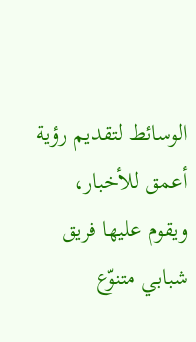الوسائط لتقديم رؤية أعمق للأخبار، ويقوم عليها فريق شبابي متنوّع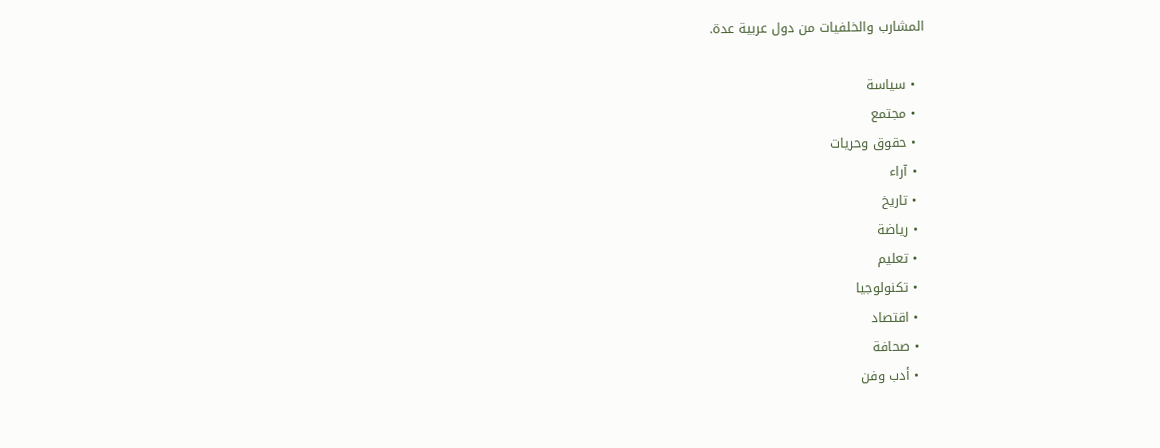المشارب والخلفيات من دول عربية عدة.

  • سياسة
  • مجتمع
  • حقوق وحريات
  • آراء
  • تاريخ
  • رياضة
  • تعليم
  • تكنولوجيا
  • اقتصاد
  • صحافة
  • أدب وفن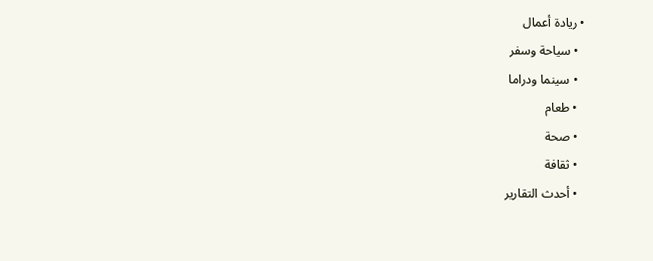• ريادة أعمال
  • سياحة وسفر
  • سينما ودراما
  • طعام
  • صحة
  • ثقافة
  • أحدث التقارير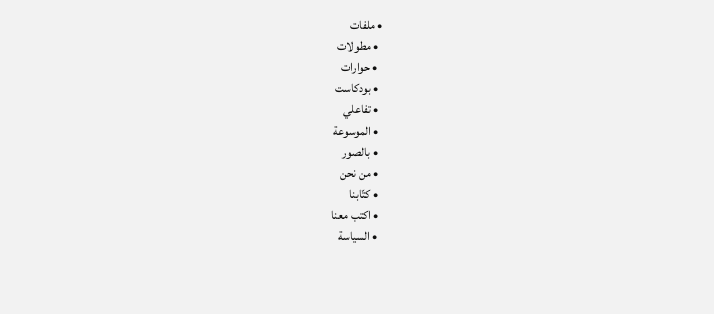• ملفات
  • مطولات
  • حوارات
  • بودكاست
  • تفاعلي
  • الموسوعة
  • بالصور
  • من نحن
  • كتّابنا
  • اكتب معنا
  • السياسة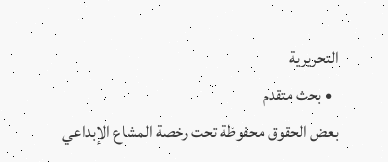التحريرية
  • بحث متقدم
بعض الحقوق محفوظة تحت رخصة المشاع الإبداعي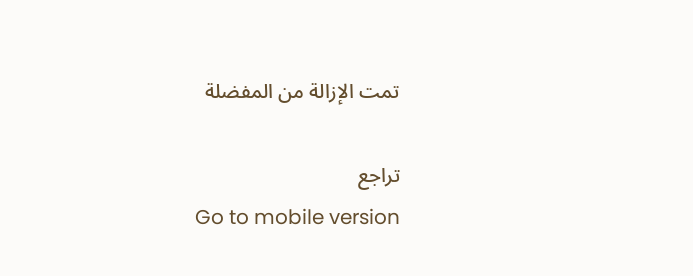تمت الإزالة من المفضلة

تراجع
Go to mobile version